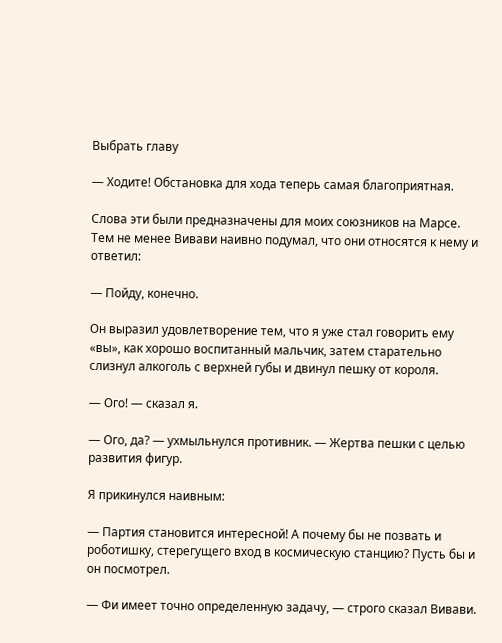Выбрать главу

— Ходите! Обстановка для хода теперь самая благоприятная.

Слова эти были предназначены для моих союзников на Марсе. Тем не менее Вивави наивно подумал, что они относятся к нему и ответил:

— Пойду, конечно.

Он выразил удовлетворение тем, что я уже стал говорить ему «вы», как хорошо воспитанный мальчик, затем старательно слизнул алкоголь с верхней губы и двинул пешку от короля.

— Ого! — сказал я.

— Ого, да? — ухмыльнулся противник. — Жертва пешки с целью развития фигур.

Я прикинулся наивным:

— Партия становится интересной! А почему бы не позвать и роботишку, стерегущего вход в космическую станцию? Пусть бы и он посмотрел.

— Фи имеет точно определенную задачу, — строго сказал Вивави.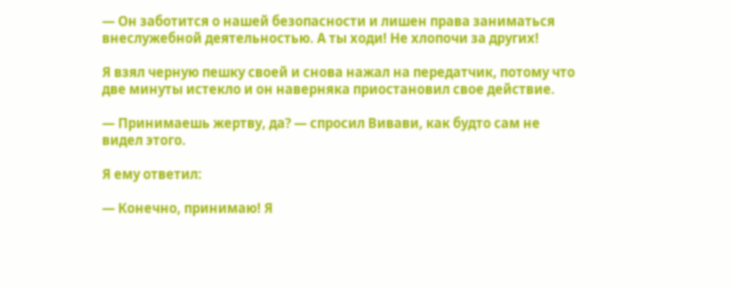— Он заботится о нашей безопасности и лишен права заниматься внеслужебной деятельностью. А ты ходи! Не хлопочи за других!

Я взял черную пешку своей и снова нажал на передатчик, потому что две минуты истекло и он наверняка приостановил свое действие.

— Принимаешь жертву, да? — спросил Вивави, как будто сам не видел этого.

Я ему ответил:

— Конечно, принимаю! Я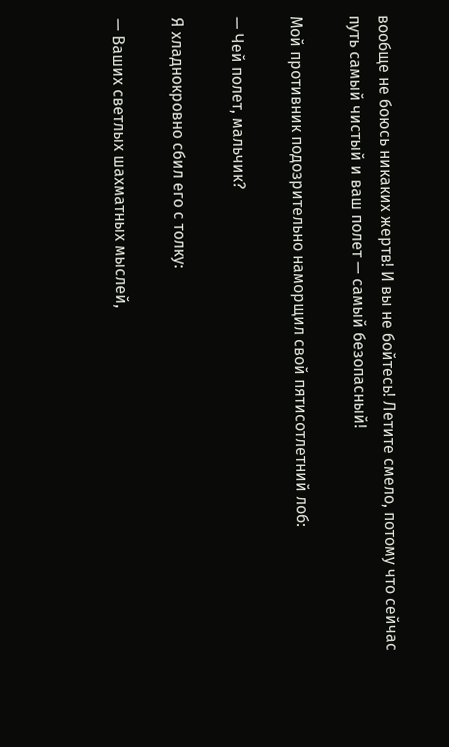вообще не боюсь никаких жертв! И вы не бойтесь! Летите смело, потому что сейчас путь самый чистый и ваш полет — самый безопасный!

Мой противник подозрительно наморщил свой пятисотлетний лоб:

— Чей полет, мальчик?

Я хладнокровно сбил его с толку:

— Ваших светлых шахматных мыслей,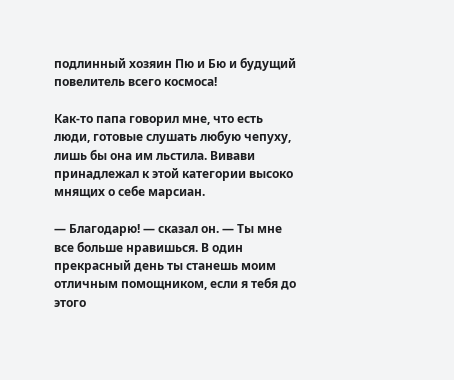подлинный хозяин Пю и Бю и будущий повелитель всего космоса!

Как-то папа говорил мне, что есть люди, готовые слушать любую чепуху, лишь бы она им льстила. Вивави принадлежал к этой категории высоко мнящих о себе марсиан.

— Благодарю! — сказал он. — Ты мне все больше нравишься. В один прекрасный день ты станешь моим отличным помощником, если я тебя до этого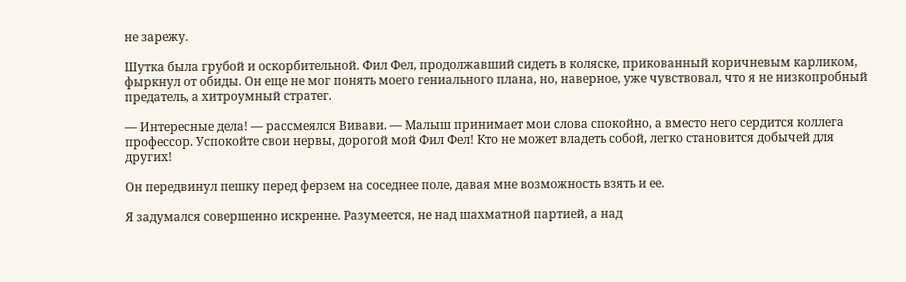не зарежу.

Шутка была грубой и оскорбительной. Фил Фел, продолжавший сидеть в коляске, прикованный коричневым карликом, фыркнул от обиды. Он еще не мог понять моего гениального плана, но, наверное, уже чувствовал, что я не низкопробный предатель, а хитроумный стратег.

— Интересные дела! — рассмеялся Вивави. — Малыш принимает мои слова спокойно, а вместо него сердится коллега профессор. Успокойте свои нервы, дорогой мой Фил Фел! Кто не может владеть собой, легко становится добычей для других!

Он передвинул пешку перед ферзем на соседнее поле, давая мне возможность взять и ее.

Я задумался совершенно искренне. Разумеется, не над шахматной партией, а над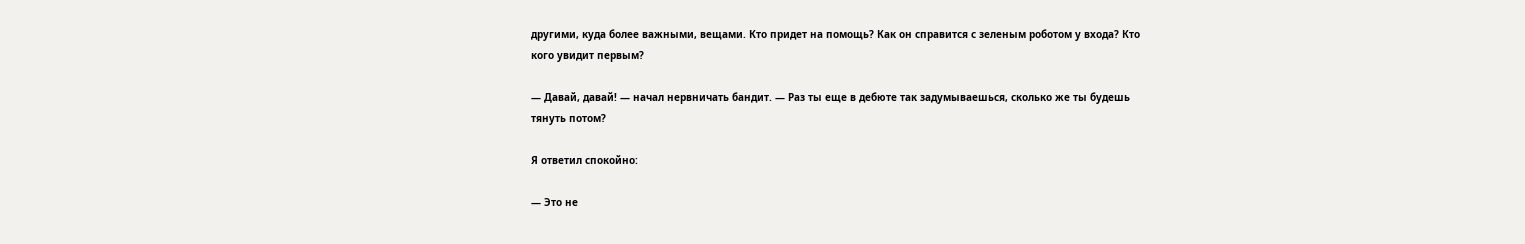другими, куда более важными, вещами. Кто придет на помощь? Как он справится с зеленым роботом у входа? Кто кого увидит первым?

— Давай, давай! — начал нервничать бандит. — Раз ты еще в дебюте так задумываешься, сколько же ты будешь тянуть потом?

Я ответил спокойно:

— Это не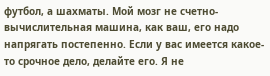футбол, а шахматы. Мой мозг не счетно-вычислительная машина, как ваш, его надо напрягать постепенно. Если у вас имеется какое-то срочное дело, делайте его. Я не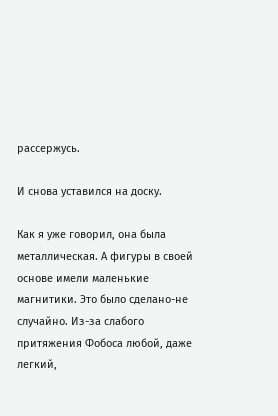рассержусь.

И снова уставился на доску.

Как я уже говорил, она была металлическая. А фигуры в своей основе имели маленькие магнитики. Это было сделано-не случайно. Из-за слабого притяжения Фобоса любой, даже легкий,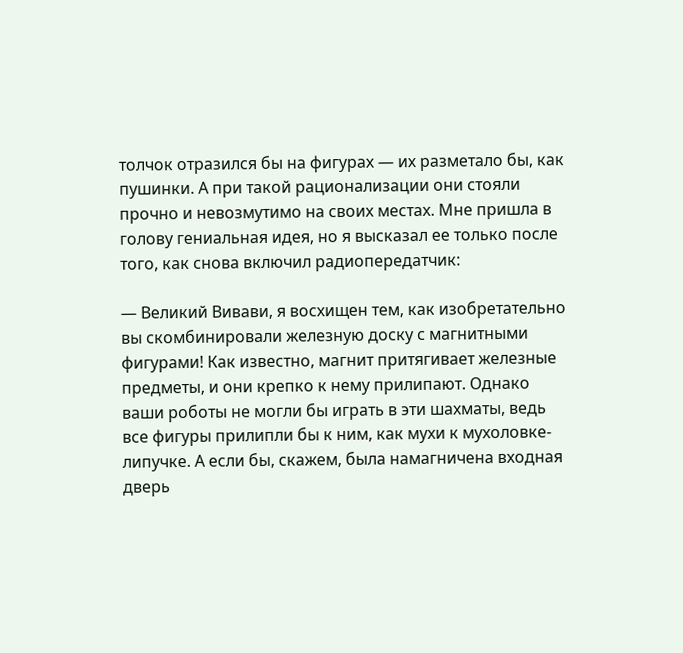толчок отразился бы на фигурах — их разметало бы, как пушинки. А при такой рационализации они стояли прочно и невозмутимо на своих местах. Мне пришла в голову гениальная идея, но я высказал ее только после того, как снова включил радиопередатчик:

— Великий Вивави, я восхищен тем, как изобретательно вы скомбинировали железную доску с магнитными фигурами! Как известно, магнит притягивает железные предметы, и они крепко к нему прилипают. Однако ваши роботы не могли бы играть в эти шахматы, ведь все фигуры прилипли бы к ним, как мухи к мухоловке-липучке. А если бы, скажем, была намагничена входная дверь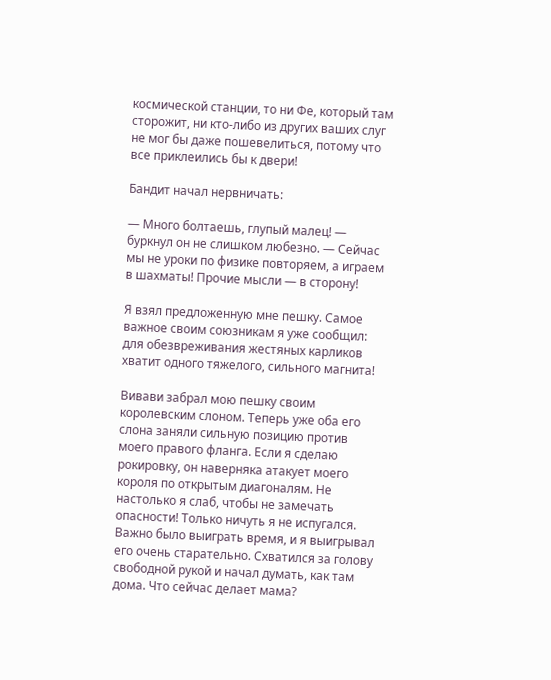космической станции, то ни Фе, который там сторожит, ни кто-либо из других ваших слуг не мог бы даже пошевелиться, потому что все приклеились бы к двери!

Бандит начал нервничать:

— Много болтаешь, глупый малец! — буркнул он не слишком любезно. — Сейчас мы не уроки по физике повторяем, а играем в шахматы! Прочие мысли — в сторону!

Я взял предложенную мне пешку. Самое важное своим союзникам я уже сообщил: для обезвреживания жестяных карликов хватит одного тяжелого, сильного магнита!

Вивави забрал мою пешку своим королевским слоном. Теперь уже оба его слона заняли сильную позицию против моего правого фланга. Если я сделаю рокировку, он наверняка атакует моего короля по открытым диагоналям. Не настолько я слаб, чтобы не замечать опасности! Только ничуть я не испугался. Важно было выиграть время, и я выигрывал его очень старательно. Схватился за голову свободной рукой и начал думать, как там дома. Что сейчас делает мама?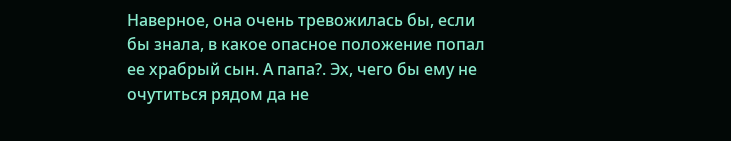Наверное, она очень тревожилась бы, если бы знала, в какое опасное положение попал ее храбрый сын. А папа?. Эх, чего бы ему не очутиться рядом да не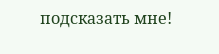подсказать мне!